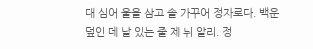대 심어 울을 삼고 솔 가꾸어 정자로다. 백운 덮인 데 날 있는 줄 제 뉘 알리. 정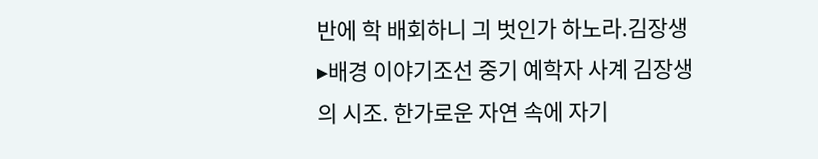반에 학 배회하니 긔 벗인가 하노라.김장생▸배경 이야기조선 중기 예학자 사계 김장생의 시조. 한가로운 자연 속에 자기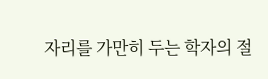자리를 가만히 두는 학자의 절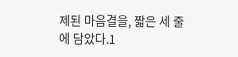제된 마음결을, 짧은 세 줄에 담았다.1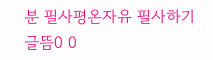분 필사평온자유 필사하기글뜸0 0